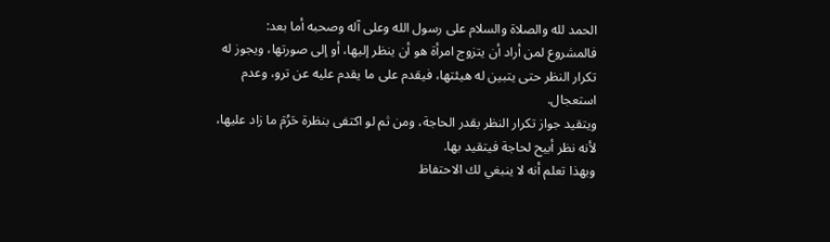الحمد لله والصلاة والسلام على رسول الله وعلى آله وصحبه أما بعد:
فالمشروع لمن أراد أن يتزوج امرأة هو أن ينظر إليها، أو إلى صورتها، ويجوز له تكرار النظر حتى يتبين له هيئتها، فيقدم على ما يقدم عليه عن ترو، وعدم استعجال.
ويتقيد جواز تكرار النظر بقدر الحاجة، ومن ثم لو اكتفى بنظرة حَرُمَ ما زاد عليها، لأنه نظر أبيح لحاجة فيتقيد بها.
وبهذا تعلم أنه لا ينبغي لك الاحتفاظ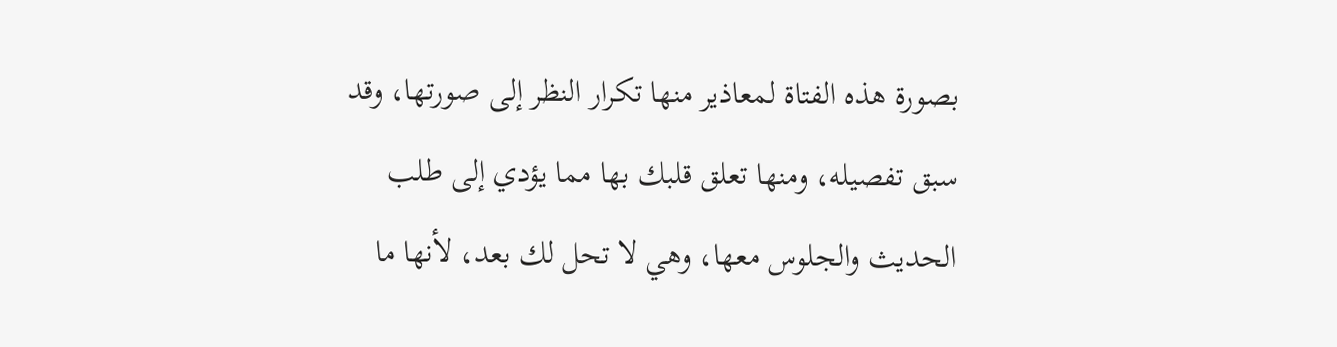بصورة هذه الفتاة لمعاذير منها تكرار النظر إلى صورتها، وقد سبق تفصيله، ومنها تعلق قلبك بها مما يؤدي إلى طلب الحديث والجلوس معها، وهي لا تحل لك بعد، لأنها ما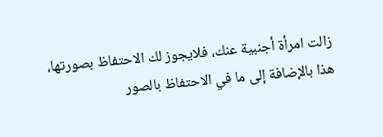زالت امرأة أجنبية عنك، فلايجوز لك الاحتفاظ بصورتها، هذا بالإضافة إلى ما في الاحتفاظ بالصور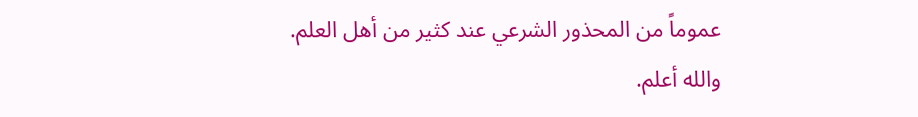عموماً من المحذور الشرعي عند كثير من أهل العلم.
والله أعلم.